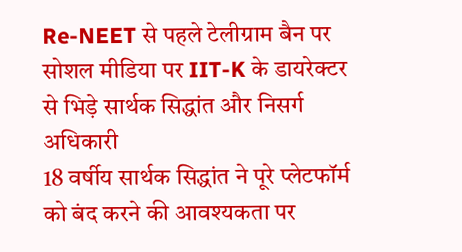Re-NEET से पहले टेलीग्राम बैन पर सोशल मीडिया पर IIT-K के डायरेक्टर से भिड़े सार्थक सिद्धांत और निसर्ग अधिकारी
18 वर्षीय सार्थक सिद्धांत ने पूरे प्लेटफॉर्म को बंद करने की आवश्यकता पर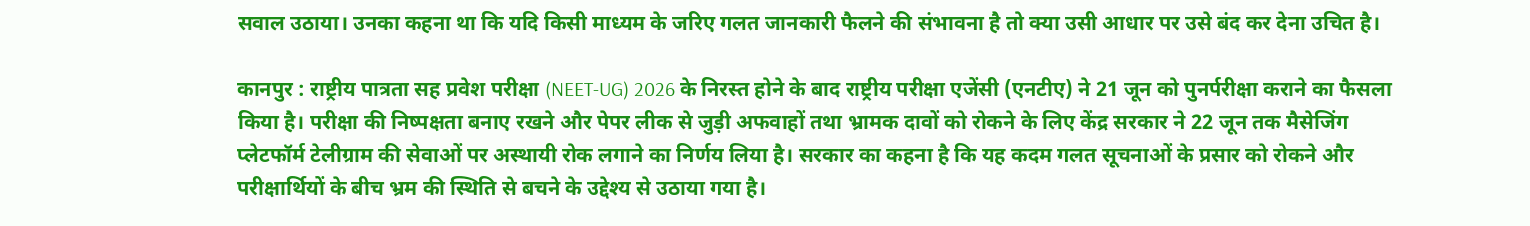सवाल उठाया। उनका कहना था कि यदि किसी माध्यम के जरिए गलत जानकारी फैलने की संभावना है तो क्या उसी आधार पर उसे बंद कर देना उचित है।

कानपुर : राष्ट्रीय पात्रता सह प्रवेश परीक्षा (NEET-UG) 2026 के निरस्त होने के बाद राष्ट्रीय परीक्षा एजेंसी (एनटीए) ने 21 जून को पुनर्परीक्षा कराने का फैसला किया है। परीक्षा की निष्पक्षता बनाए रखने और पेपर लीक से जुड़ी अफवाहों तथा भ्रामक दावों को रोकने के लिए केंद्र सरकार ने 22 जून तक मैसेजिंग प्लेटफॉर्म टेलीग्राम की सेवाओं पर अस्थायी रोक लगाने का निर्णय लिया है। सरकार का कहना है कि यह कदम गलत सूचनाओं के प्रसार को रोकने और परीक्षार्थियों के बीच भ्रम की स्थिति से बचने के उद्देश्य से उठाया गया है।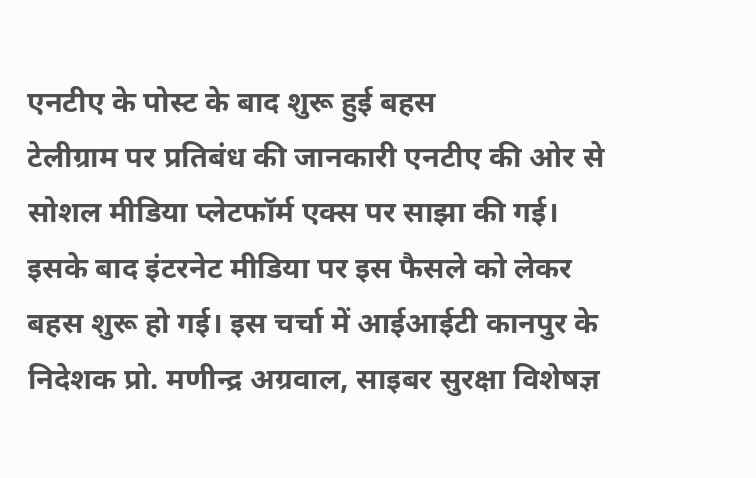एनटीए के पोस्ट के बाद शुरू हुई बहस
टेलीग्राम पर प्रतिबंध की जानकारी एनटीए की ओर से सोशल मीडिया प्लेटफॉर्म एक्स पर साझा की गई। इसके बाद इंटरनेट मीडिया पर इस फैसले को लेकर बहस शुरू हो गई। इस चर्चा में आईआईटी कानपुर के निदेशक प्रो. मणीन्द्र अग्रवाल, साइबर सुरक्षा विशेषज्ञ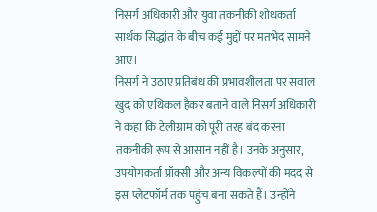निसर्ग अधिकारी और युवा तकनीकी शोधकर्ता सार्थक सिद्धांत के बीच कई मुद्दों पर मतभेद सामने आए।
निसर्ग ने उठाए प्रतिबंध की प्रभावशीलता पर सवाल
खुद को एथिकल हैकर बताने वाले निसर्ग अधिकारी ने कहा कि टेलीग्राम को पूरी तरह बंद करना तकनीकी रूप से आसान नहीं है। उनके अनुसार, उपयोगकर्ता प्रॉक्सी और अन्य विकल्पों की मदद से इस प्लेटफॉर्म तक पहुंच बना सकते हैं। उन्होंने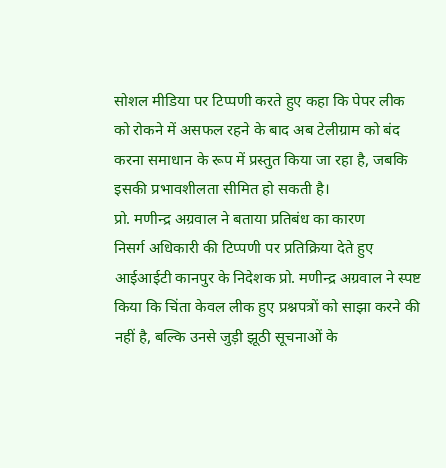सोशल मीडिया पर टिप्पणी करते हुए कहा कि पेपर लीक को रोकने में असफल रहने के बाद अब टेलीग्राम को बंद करना समाधान के रूप में प्रस्तुत किया जा रहा है, जबकि इसकी प्रभावशीलता सीमित हो सकती है।
प्रो. मणीन्द्र अग्रवाल ने बताया प्रतिबंध का कारण
निसर्ग अधिकारी की टिप्पणी पर प्रतिक्रिया देते हुए आईआईटी कानपुर के निदेशक प्रो. मणीन्द्र अग्रवाल ने स्पष्ट किया कि चिंता केवल लीक हुए प्रश्नपत्रों को साझा करने की नहीं है, बल्कि उनसे जुड़ी झूठी सूचनाओं के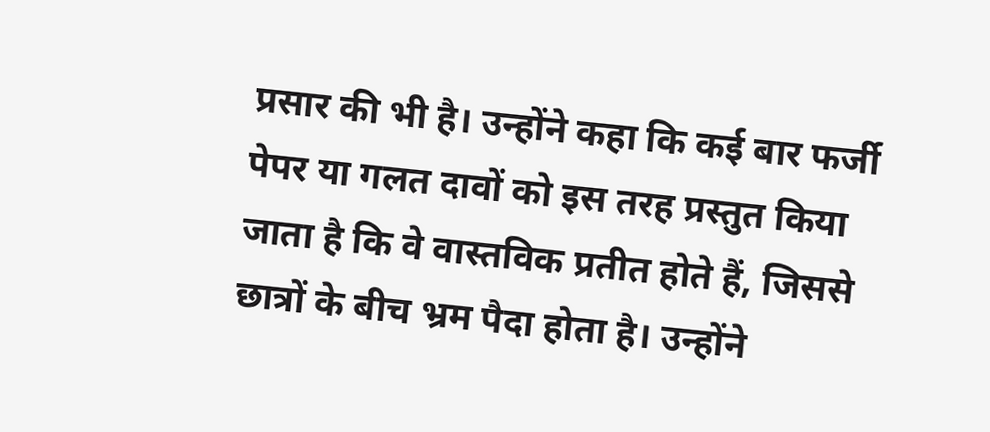प्रसार की भी है। उन्होंने कहा कि कई बार फर्जी पेपर या गलत दावों को इस तरह प्रस्तुत किया जाता है कि वे वास्तविक प्रतीत होते हैं, जिससे छात्रों के बीच भ्रम पैदा होता है। उन्होंने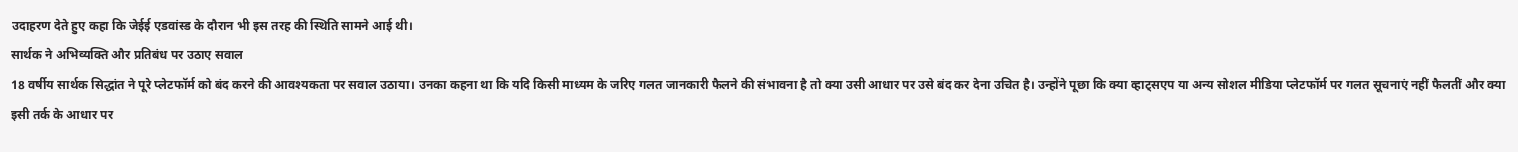उदाहरण देते हुए कहा कि जेईई एडवांस्ड के दौरान भी इस तरह की स्थिति सामने आई थी।
सार्थक ने अभिव्यक्ति और प्रतिबंध पर उठाए सवाल
18 वर्षीय सार्थक सिद्धांत ने पूरे प्लेटफॉर्म को बंद करने की आवश्यकता पर सवाल उठाया। उनका कहना था कि यदि किसी माध्यम के जरिए गलत जानकारी फैलने की संभावना है तो क्या उसी आधार पर उसे बंद कर देना उचित है। उन्होंने पूछा कि क्या व्हाट्सएप या अन्य सोशल मीडिया प्लेटफॉर्म पर गलत सूचनाएं नहीं फैलतीं और क्या इसी तर्क के आधार पर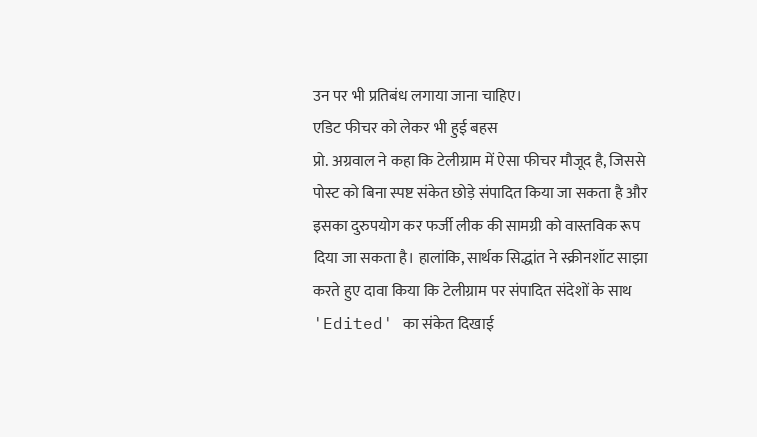उन पर भी प्रतिबंध लगाया जाना चाहिए।
एडिट फीचर को लेकर भी हुई बहस
प्रो. अग्रवाल ने कहा कि टेलीग्राम में ऐसा फीचर मौजूद है, जिससे पोस्ट को बिना स्पष्ट संकेत छोड़े संपादित किया जा सकता है और इसका दुरुपयोग कर फर्जी लीक की सामग्री को वास्तविक रूप दिया जा सकता है। हालांकि, सार्थक सिद्धांत ने स्क्रीनशॉट साझा करते हुए दावा किया कि टेलीग्राम पर संपादित संदेशों के साथ 'Edited' का संकेत दिखाई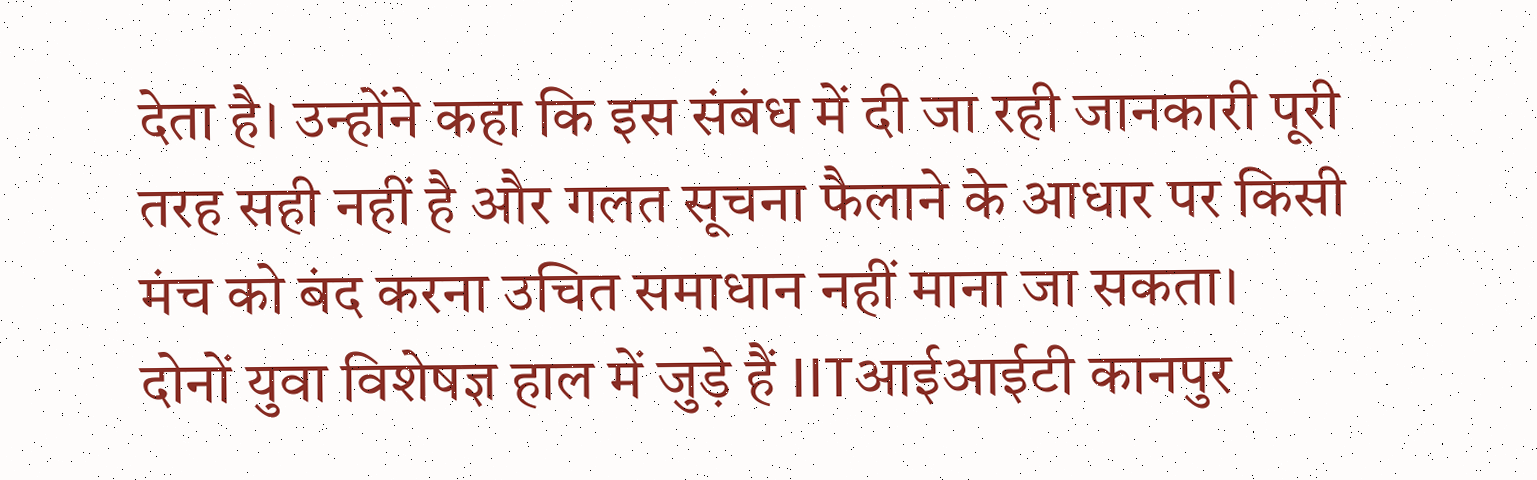देता है। उन्होंने कहा कि इस संबंध में दी जा रही जानकारी पूरी तरह सही नहीं है और गलत सूचना फैलाने के आधार पर किसी मंच को बंद करना उचित समाधान नहीं माना जा सकता।
दोनों युवा विशेषज्ञ हाल में जुड़े हैं IITआईआईटी कानपुर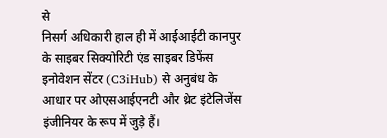से
निसर्ग अधिकारी हाल ही में आईआईटी कानपुर के साइबर सिक्योरिटी एंड साइबर डिफेंस इनोवेशन सेंटर (C3iHub) से अनुबंध के आधार पर ओएसआईएनटी और थ्रेट इंटेलिजेंस इंजीनियर के रूप में जुड़े हैं।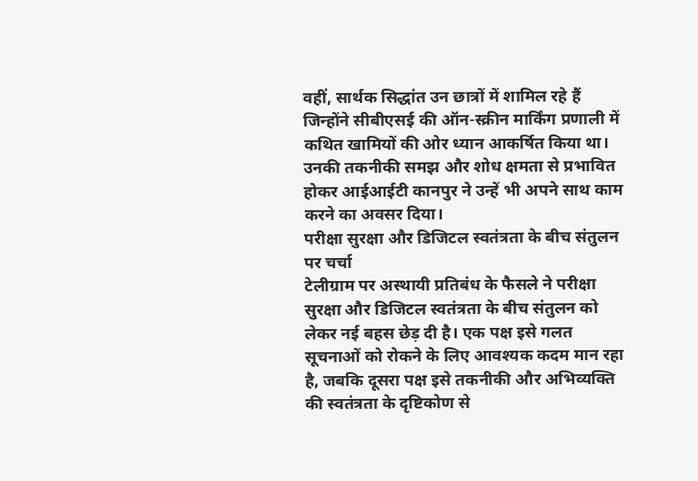वहीं, सार्थक सिद्धांत उन छात्रों में शामिल रहे हैं जिन्होंने सीबीएसई की ऑन-स्क्रीन मार्किंग प्रणाली में कथित खामियों की ओर ध्यान आकर्षित किया था। उनकी तकनीकी समझ और शोध क्षमता से प्रभावित होकर आईआईटी कानपुर ने उन्हें भी अपने साथ काम करने का अवसर दिया।
परीक्षा सुरक्षा और डिजिटल स्वतंत्रता के बीच संतुलन पर चर्चा
टेलीग्राम पर अस्थायी प्रतिबंध के फैसले ने परीक्षा सुरक्षा और डिजिटल स्वतंत्रता के बीच संतुलन को लेकर नई बहस छेड़ दी है। एक पक्ष इसे गलत सूचनाओं को रोकने के लिए आवश्यक कदम मान रहा है, जबकि दूसरा पक्ष इसे तकनीकी और अभिव्यक्ति की स्वतंत्रता के दृष्टिकोण से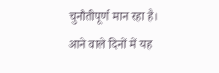चुनौतीपूर्ण मान रहा है। आने वाले दिनों में यह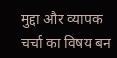मुद्दा और व्यापक चर्चा का विषय बन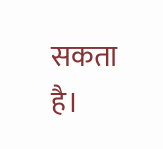सकता है।